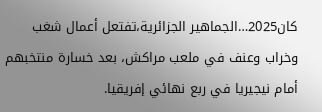كان2025…الجماهير الجزائرية،تفتعل أعمال شغب وخراب وعنف في ملعب مراكش، بعد خسارة منتخبهم أمام نيجيريا في ربع نهائي إفريقيا.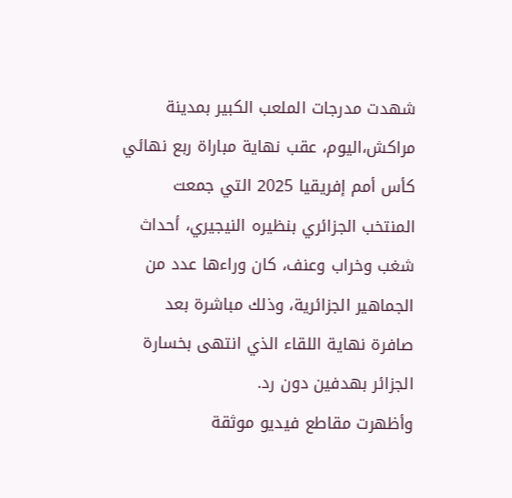شهدت مدرجات الملعب الكبير بمدينة مراكش،اليوم، عقب نهاية مباراة ربع نهائي كأس أمم إفريقيا 2025 التي جمعت المنتخب الجزائري بنظيره النيجيري، أحداث شغب وخراب وعنف، كان وراءها عدد من الجماهير الجزائرية، وذلك مباشرة بعد صافرة نهاية اللقاء الذي انتهى بخسارة الجزائر بهدفين دون رد.
وأظهرت مقاطع فيديو موثقة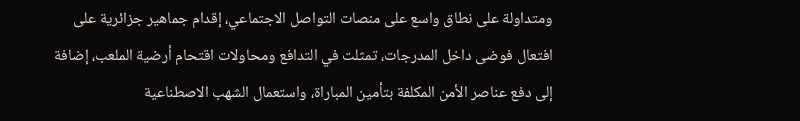ومتداولة على نطاق واسع على منصات التواصل الاجتماعي، إقدام جماهير جزائرية على افتعال فوضى داخل المدرجات، تمثلت في التدافع ومحاولات اقتحام أرضية الملعب، إضافة إلى دفع عناصر الأمن المكلفة بتأمين المباراة، واستعمال الشهب الاصطناعية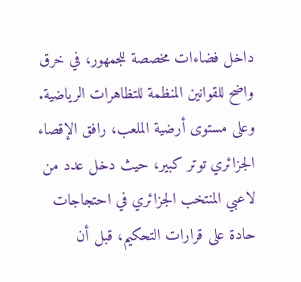داخل فضاءات مخصصة للجمهور، في خرق واضح للقوانين المنظمة للتظاهرات الرياضية.
وعلى مستوى أرضية الملعب، رافق الإقصاء الجزائري توتر كبير، حيث دخل عدد من لاعبي المنتخب الجزائري في احتجاجات حادة على قرارات التحكيم، قبل أن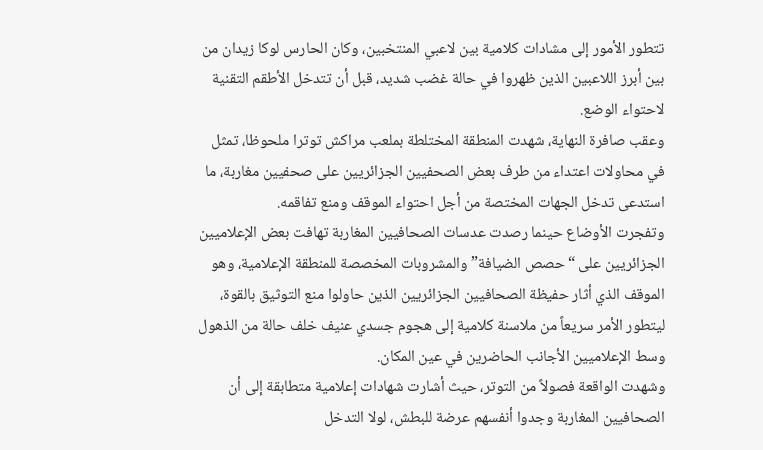تتطور الأمور إلى مشادات كلامية بين لاعبي المنتخبين، وكان الحارس لوكا زيدان من بين أبرز اللاعبين الذين ظهروا في حالة غضب شديد، قبل أن تتدخل الأطقم التقنية لاحتواء الوضع.
وعقب صافرة النهاية، شهدت المنطقة المختلطة بملعب مراكش توترا ملحوظا، تمثل في محاولات اعتداء من طرف بعض الصحفيين الجزائريين على صحفيين مغاربة، ما استدعى تدخل الجهات المختصة من أجل احتواء الموقف ومنع تفاقمه.
وتفجرت الأوضاع حينما رصدت عدسات الصحافيين المغاربة تهافت بعض الإعلاميين الجزائريين على “حصص الضيافة” والمشروبات المخصصة للمنطقة الإعلامية، وهو الموقف الذي أثار حفيظة الصحافيين الجزائريين الذين حاولوا منع التوثيق بالقوة، ليتطور الأمر سريعاً من ملاسنة كلامية إلى هجوم جسدي عنيف خلف حالة من الذهول وسط الإعلاميين الأجانب الحاضرين في عين المكان.
وشهدت الواقعة فصولاً من التوتر، حيث أشارت شهادات إعلامية متطابقة إلى أن الصحافيين المغاربة وجدوا أنفسهم عرضة للبطش، لولا التدخل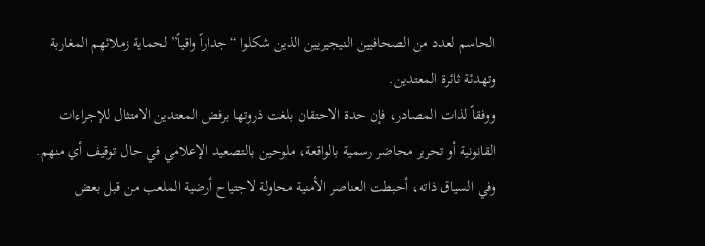الحاسم لعدد من الصحافيين النيجيريين الذين شكلوا “جداراً واقياً” لحماية زملائهم المغاربة وتهدئة ثائرة المعتدين.
ووفقاً لذات المصادر، فإن حدة الاحتقان بلغت ذروتها برفض المعتدين الامتثال للإجراءات القانونية أو تحرير محاضر رسمية بالواقعة، ملوحين بالتصعيد الإعلامي في حال توقيف أي منهم.
وفي السياق ذاته، أحبطت العناصر الأمنية محاولة لاجتياح أرضية الملعب من قبل بعض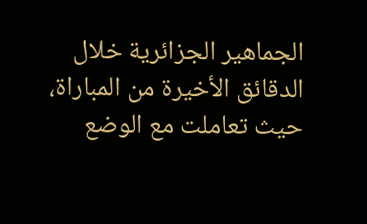الجماهير الجزائرية خلال الدقائق الأخيرة من المباراة، حيث تعاملت مع الوضع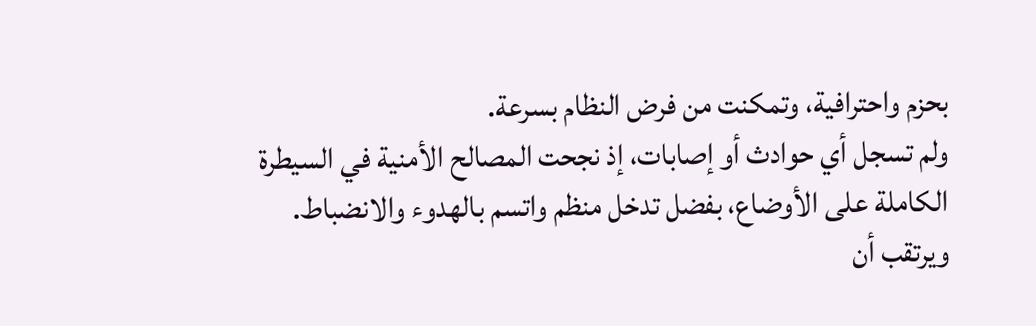بحزم واحترافية، وتمكنت من فرض النظام بسرعة.
ولم تسجل أي حوادث أو إصابات، إذ نجحت المصالح الأمنية في السيطرة الكاملة على الأوضاع، بفضل تدخل منظم واتسم بالهدوء والانضباط.
ويرتقب أن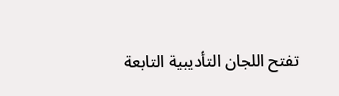تفتح اللجان التأديبية التابعة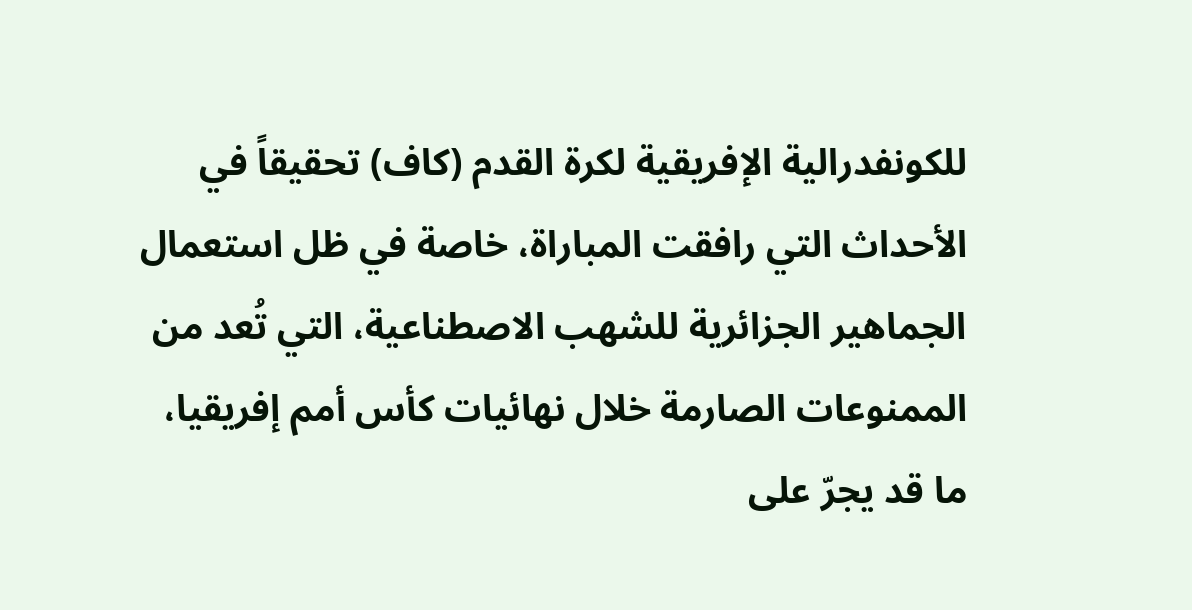للكونفدرالية الإفريقية لكرة القدم (كاف) تحقيقاً في الأحداث التي رافقت المباراة، خاصة في ظل استعمال الجماهير الجزائرية للشهب الاصطناعية، التي تُعد من الممنوعات الصارمة خلال نهائيات كأس أمم إفريقيا، ما قد يجرّ على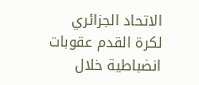الاتحاد الجزائري لكرة القدم عقوبات انضباطية خلال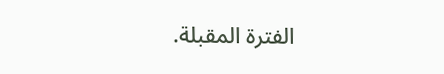الفترة المقبلة.